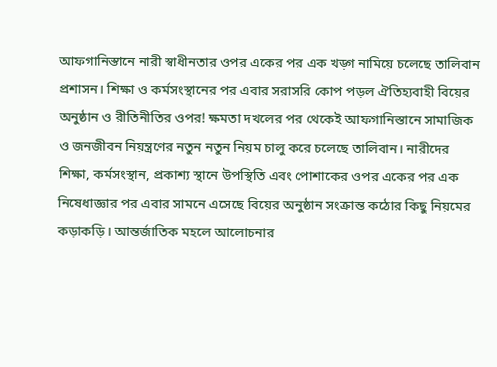আফগানিস্তানে নারী স্বাধীনতার ওপর একের পর এক খড়্গ নামিয়ে চলেছে তালিবান প্রশাসন। শিক্ষা ও কর্মসংস্থানের পর এবার সরাসরি কোপ পড়ল ঐতিহ্যবাহী বিয়ের অনুষ্ঠান ও রীতিনীতির ওপর! ক্ষমতা দখলের পর থেকেই আফগানিস্তানে সামাজিক ও জনজীবন নিয়ন্ত্রণের নতুন নতুন নিয়ম চালু করে চলেছে তালিবান। নারীদের শিক্ষা, কর্মসংস্থান, প্রকাশ্য স্থানে উপস্থিতি এবং পোশাকের ওপর একের পর এক নিষেধাজ্ঞার পর এবার সামনে এসেছে বিয়ের অনুষ্ঠান সংক্রান্ত কঠোর কিছু নিয়মের কড়াকড়ি। আন্তর্জাতিক মহলে আলোচনার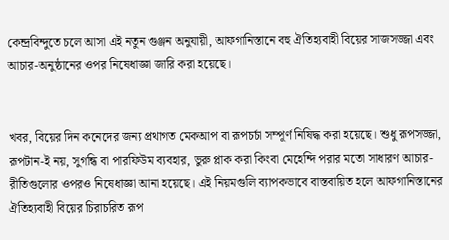কেন্দ্রবিন্দুতে চলে আসা এই নতুন গুঞ্জন অনুযায়ী, আফগানিস্তানে বহু ঐতিহ্যবাহী বিয়ের সাজসজ্জা এবং আচার-অনুষ্ঠানের ওপর নিষেধাজ্ঞা জারি করা হয়েছে।


খবর, বিয়ের দিন কনেদের জন্য প্রথাগত মেকআপ বা রূপচর্চা সম্পূর্ণ নিষিদ্ধ করা হয়েছে। শুধু রূপসজ্জা, রূপটান-ই নয়, সুগন্ধি বা পারফিউম ব্যবহার, ভুরু প্লাক করা কিংবা মেহেন্দি পরার মতো সাধারণ আচার-রীতিগুলোর ওপরও নিষেধাজ্ঞা আনা হয়েছে। এই নিয়মগুলি ব্যাপকভাবে বাস্তবায়িত হলে আফগানিস্তানের ঐতিহ্যবাহী বিয়ের চিরাচরিত রূপ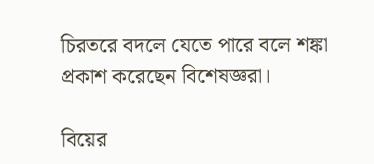চিরতরে বদলে যেতে পারে বলে শঙ্কা প্রকাশ করেছেন বিশেষজ্ঞরা।

বিয়ের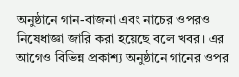অনুষ্ঠানে গান-বাজনা এবং নাচের ওপরও নিষেধাজ্ঞা জারি করা হয়েছে বলে খবর। এর আগেও বিভিন্ন প্রকাশ্য অনুষ্ঠানে গানের ওপর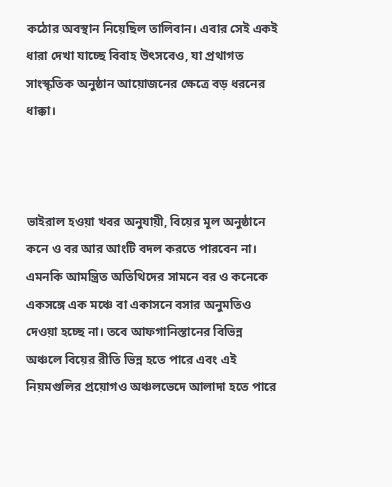কঠোর অবস্থান নিয়েছিল তালিবান। এবার সেই একই ধারা দেখা যাচ্ছে বিবাহ উৎসবেও, যা প্রথাগত সাংস্কৃতিক অনুষ্ঠান আয়োজনের ক্ষেত্রে বড় ধরনের ধাক্কা।



ভাইরাল হওয়া খবর অনুযায়ী, বিয়ের মূল অনুষ্ঠানে কনে ও বর আর আংটি বদল করতে পারবেন না। এমনকি আমন্ত্রিত অতিথিদের সামনে বর ও কনেকে একসঙ্গে এক মঞ্চে বা একাসনে বসার অনুমতিও দেওয়া হচ্ছে না। তবে আফগানিস্তানের বিভিন্ন অঞ্চলে বিয়ের রীতি ভিন্ন হতে পারে এবং এই নিয়মগুলির প্রয়োগও অঞ্চলভেদে আলাদা হতে পারে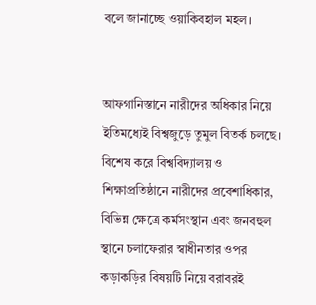বলে জানাচ্ছে ওয়াকিবহাল মহল।


আফগানিস্তানে নারীদের অধিকার নিয়ে ইতিমধ্যেই বিশ্বজুড়ে তুমুল বিতর্ক চলছে। বিশেষ করে বিশ্ববিদ্যালয় ও শিক্ষাপ্রতিষ্ঠানে নারীদের প্রবেশাধিকার, বিভিন্ন ক্ষেত্রে কর্মসংস্থান এবং জনবহুল স্থানে চলাফেরার স্বাধীনতার ওপর কড়াকড়ির বিষয়টি নিয়ে বরাবরই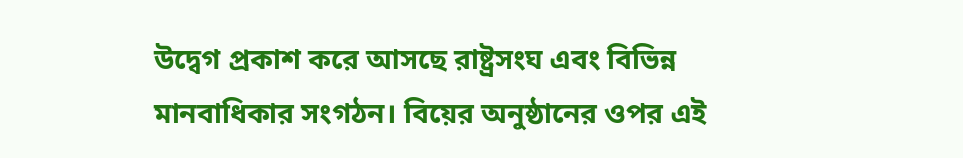উদ্বেগ প্রকাশ করে আসছে রাষ্ট্রসংঘ এবং বিভিন্ন মানবাধিকার সংগঠন। বিয়ের অনুষ্ঠানের ওপর এই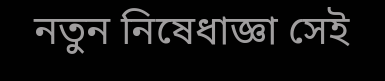নতুন নিষেধাজ্ঞা সেই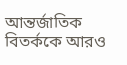আন্তর্জাতিক বিতর্ককে আরও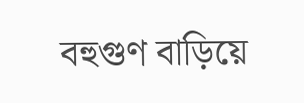বহুগুণ বাড়িয়ে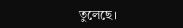তুলেছে।